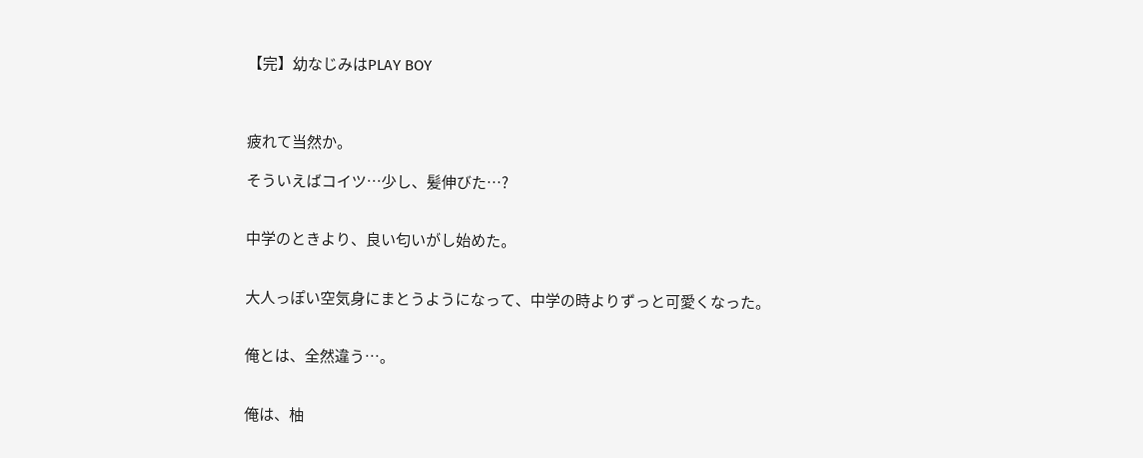【完】幼なじみはPLAY BOY



疲れて当然か。

そういえばコイツ…少し、髪伸びた…?


中学のときより、良い匂いがし始めた。


大人っぽい空気身にまとうようになって、中学の時よりずっと可愛くなった。


俺とは、全然違う…。


俺は、柚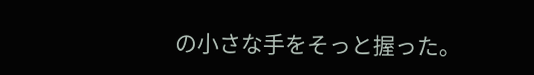の小さな手をそっと握った。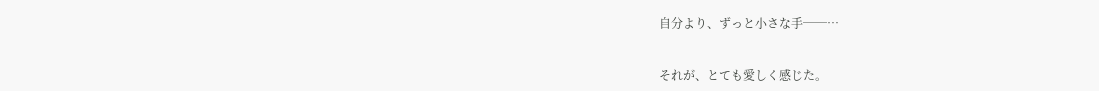自分より、ずっと小さな手──…


それが、とても愛しく感じた。